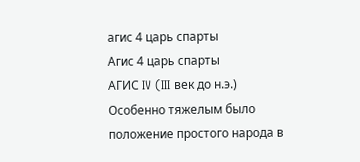агис 4 царь спарты
Агис 4 царь спарты
АГИС IV (III век до н.э.)
Особенно тяжелым было положение простого народа в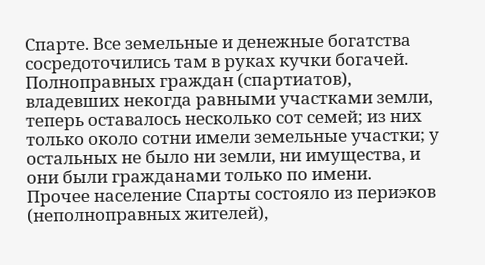Спарте. Все земельные и денежные богатства сосредоточились там в руках кучки богачей. Полноправных граждан (спартиатов), владевших некогда равными участками земли, теперь оставалось несколько сот семей; из них только около сотни имели земельные участки; у остальных не было ни земли, ни имущества, и они были гражданами только по имени.
Прочее население Спарты состояло из периэков (неполноправных жителей),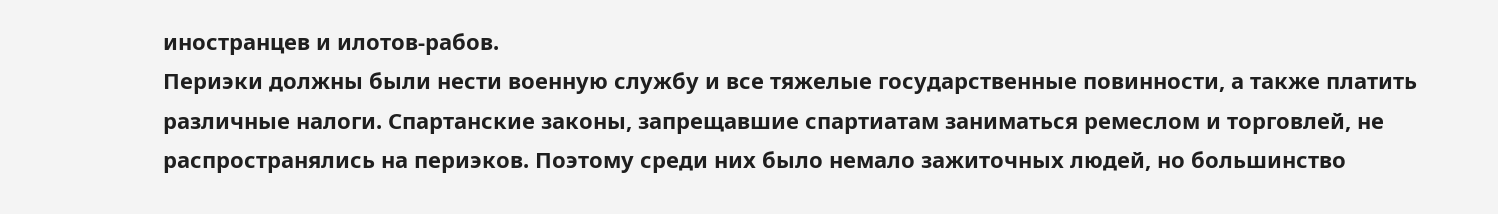иностранцев и илотов-рабов.
Периэки должны были нести военную службу и все тяжелые государственные повинности, а также платить различные налоги. Спартанские законы, запрещавшие спартиатам заниматься ремеслом и торговлей, не распространялись на периэков. Поэтому среди них было немало зажиточных людей, но большинство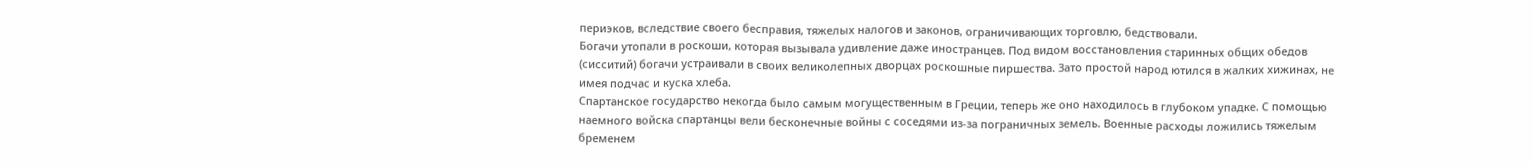периэков, вследствие своего бесправия, тяжелых налогов и законов, ограничивающих торговлю, бедствовали.
Богачи утопали в роскоши, которая вызывала удивление даже иностранцев. Под видом восстановления старинных общих обедов (сисситий) богачи устраивали в своих великолепных дворцах роскошные пиршества. Зато простой народ ютился в жалких хижинах, не имея подчас и куска хлеба.
Спартанское государство некогда было самым могущественным в Греции, теперь же оно находилось в глубоком упадке. С помощью наемного войска спартанцы вели бесконечные войны с соседями из-за пограничных земель. Военные расходы ложились тяжелым бременем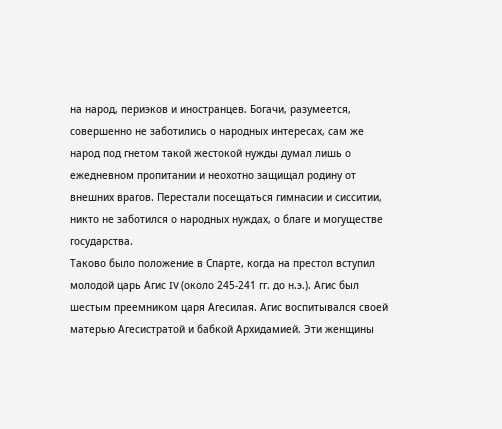на народ, периэков и иностранцев. Богачи, разумеется, совершенно не заботились о народных интересах, сам же народ под гнетом такой жестокой нужды думал лишь о ежедневном пропитании и неохотно защищал родину от внешних врагов. Перестали посещаться гимнасии и сисситии, никто не заботился о народных нуждах, о благе и могуществе государства.
Таково было положение в Спарте, когда на престол вступил молодой царь Агис IV (около 245-241 гг. до н.э.). Агис был шестым преемником царя Агесилая. Агис воспитывался своей матерью Агесистратой и бабкой Архидамией. Эти женщины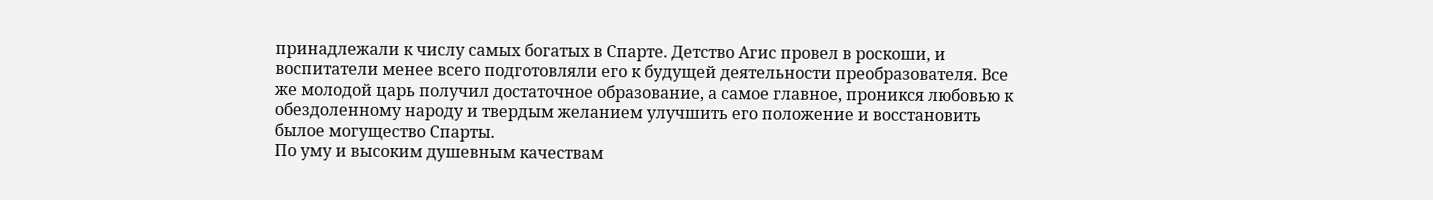принадлежали к числу самых богатых в Спарте. Детство Агис провел в роскоши, и воспитатели менее всего подготовляли его к будущей деятельности преобразователя. Все же молодой царь получил достаточное образование, а самое главное, проникся любовью к обездоленному народу и твердым желанием улучшить его положение и восстановить былое могущество Спарты.
По уму и высоким душевным качествам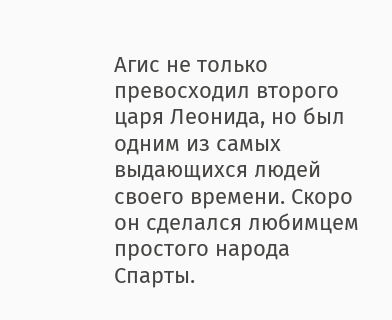Агис не только превосходил второго царя Леонида, но был одним из самых выдающихся людей своего времени. Скоро он сделался любимцем простого народа Спарты.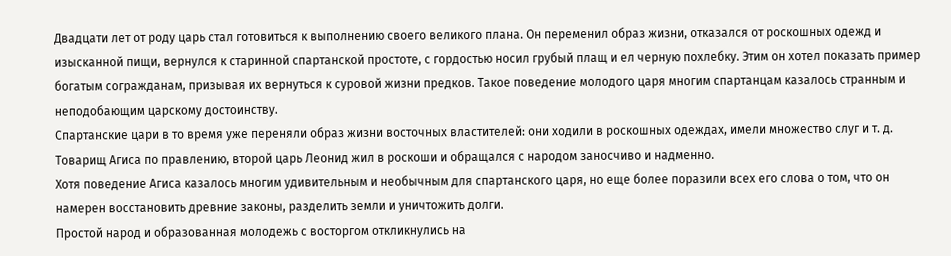Двадцати лет от роду царь стал готовиться к выполнению своего великого плана. Он переменил образ жизни, отказался от роскошных одежд и изысканной пищи, вернулся к старинной спартанской простоте, с гордостью носил грубый плащ и ел черную похлебку. Этим он хотел показать пример богатым согражданам, призывая их вернуться к суровой жизни предков. Такое поведение молодого царя многим спартанцам казалось странным и неподобающим царскому достоинству.
Спартанские цари в то время уже переняли образ жизни восточных властителей: они ходили в роскошных одеждах, имели множество слуг и т. д. Товарищ Агиса по правлению, второй царь Леонид жил в роскоши и обращался с народом заносчиво и надменно.
Хотя поведение Агиса казалось многим удивительным и необычным для спартанского царя, но еще более поразили всех его слова о том, что он намерен восстановить древние законы, разделить земли и уничтожить долги.
Простой народ и образованная молодежь с восторгом откликнулись на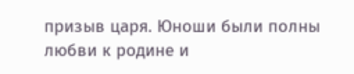призыв царя. Юноши были полны любви к родине и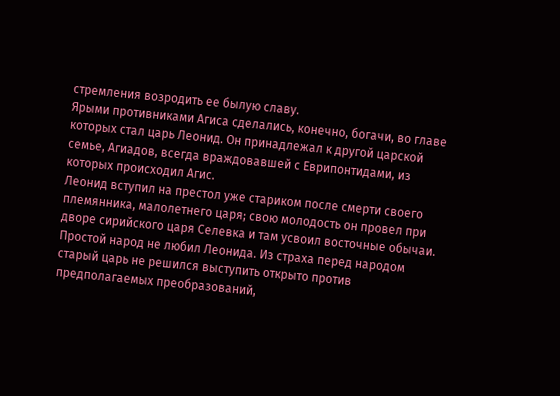стремления возродить ее былую славу.
Ярыми противниками Агиса сделались, конечно, богачи, во главе которых стал царь Леонид. Он принадлежал к другой царской семье, Агиадов, всегда враждовавшей с Еврипонтидами, из которых происходил Агис.
Леонид вступил на престол уже стариком после смерти своего племянника, малолетнего царя; свою молодость он провел при дворе сирийского царя Селевка и там усвоил восточные обычаи. Простой народ не любил Леонида. Из страха перед народом старый царь не решился выступить открыто против предполагаемых преобразований,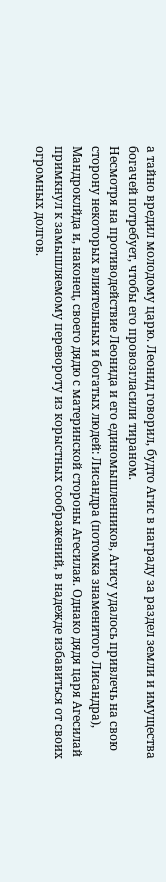а тайно вредил молодому царю. Леонид говорил, будто Агис в награду за раздел земли и имущества богачей потребует, чтобы его провозгласили тираном.
Несмотря на противодействие Леонида и его единомышленников, Агису удалось привлечь на свою сторону некоторых влиятельных и богатых людей: Лисандра (потомка знаменитого Лисандра), Мандроклйда и, наконец, своего дядю с материнской стороны Агесилая. Однако дядя царя Агесилай примкнул к замышляемому перевороту из корыстных соображений, в надежде избавиться от своих огромных долгов.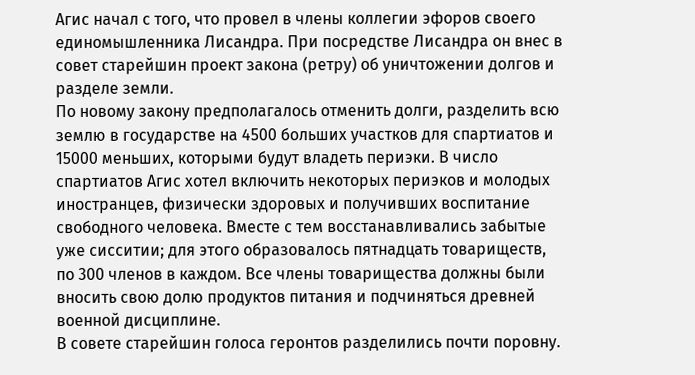Агис начал с того, что провел в члены коллегии эфоров своего единомышленника Лисандра. При посредстве Лисандра он внес в совет старейшин проект закона (ретру) об уничтожении долгов и разделе земли.
По новому закону предполагалось отменить долги, разделить всю землю в государстве на 4500 больших участков для спартиатов и 15000 меньших, которыми будут владеть периэки. В число спартиатов Агис хотел включить некоторых периэков и молодых иностранцев, физически здоровых и получивших воспитание свободного человека. Вместе с тем восстанавливались забытые уже сисситии; для этого образовалось пятнадцать товариществ, по 300 членов в каждом. Все члены товарищества должны были вносить свою долю продуктов питания и подчиняться древней военной дисциплине.
В совете старейшин голоса геронтов разделились почти поровну.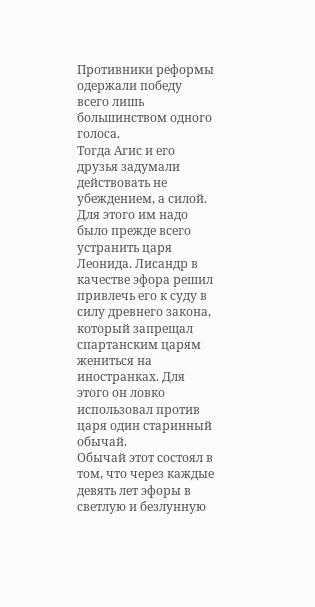Противники реформы одержали победу всего лишь большинством одного голоса.
Тогда Агис и его друзья задумали действовать не убеждением, а силой. Для этого им надо было прежде всего устранить царя Леонида. Лисандр в качестве эфора решил привлечь его к суду в силу древнего закона, который запрещал спартанским царям жениться на иностранках. Для этого он ловко использовал против царя один старинный обычай.
Обычай этот состоял в том, что через каждые девять лет эфоры в светлую и безлунную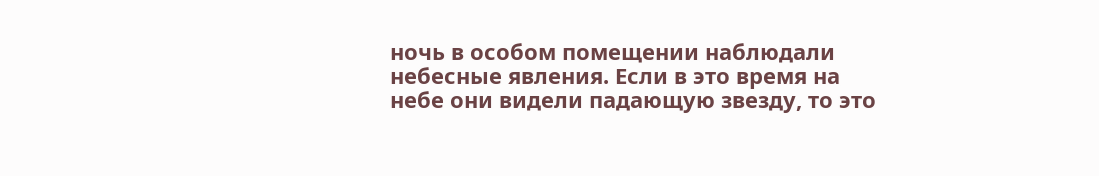ночь в особом помещении наблюдали небесные явления. Если в это время на небе они видели падающую звезду, то это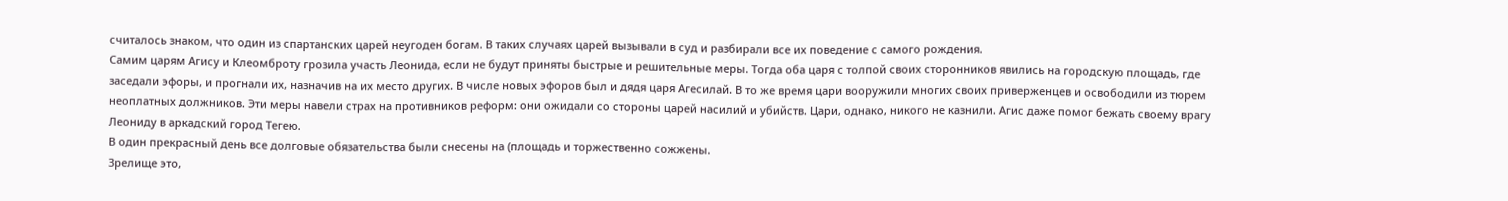считалось знаком, что один из спартанских царей неугоден богам. В таких случаях царей вызывали в суд и разбирали все их поведение с самого рождения.
Самим царям Агису и Клеомброту грозила участь Леонида, если не будут приняты быстрые и решительные меры. Тогда оба царя с толпой своих сторонников явились на городскую площадь, где заседали эфоры, и прогнали их, назначив на их место других. В числе новых эфоров был и дядя царя Агесилай. В то же время цари вооружили многих своих приверженцев и освободили из тюрем неоплатных должников. Эти меры навели страх на противников реформ: они ожидали со стороны царей насилий и убийств. Цари, однако, никого не казнили. Агис даже помог бежать своему врагу Леониду в аркадский город Тегею.
В один прекрасный день все долговые обязательства были снесены на (площадь и торжественно сожжены.
Зрелище это,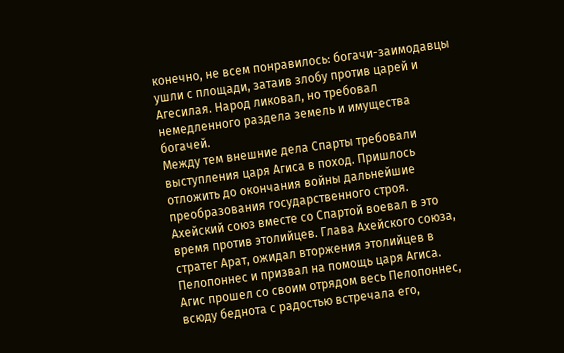конечно, не всем понравилось: богачи-заимодавцы ушли с площади, затаив злобу против царей и Агесилая. Народ ликовал, но требовал немедленного раздела земель и имущества богачей.
Между тем внешние дела Спарты требовали выступления царя Агиса в поход. Пришлось отложить до окончания войны дальнейшие преобразования государственного строя.
Ахейский союз вместе со Спартой воевал в это время против этолийцев. Глава Ахейского союза, стратег Арат, ожидал вторжения этолийцев в Пелопоннес и призвал на помощь царя Агиса.
Агис прошел со своим отрядом весь Пелопоннес, всюду беднота с радостью встречала его,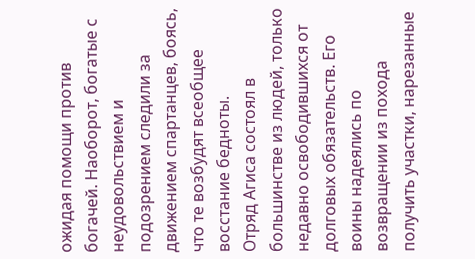ожидая помощи против богачей. Наоборот, богатые с неудовольствием и подозрением следили за движением спартанцев, боясь, что те возбудят всеобщее восстание бедноты.
Отряд Агиса состоял в большинстве из людей, только недавно освободившихся от долговых обязательств. Его воины надеялись по возвращении из похода получить участки, нарезанные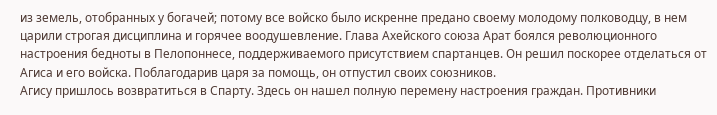из земель, отобранных у богачей; потому все войско было искренне предано своему молодому полководцу, в нем царили строгая дисциплина и горячее воодушевление. Глава Ахейского союза Арат боялся революционного настроения бедноты в Пелопоннесе, поддерживаемого присутствием спартанцев. Он решил поскорее отделаться от Агиса и его войска. Поблагодарив царя за помощь, он отпустил своих союзников.
Агису пришлось возвратиться в Спарту. Здесь он нашел полную перемену настроения граждан. Противники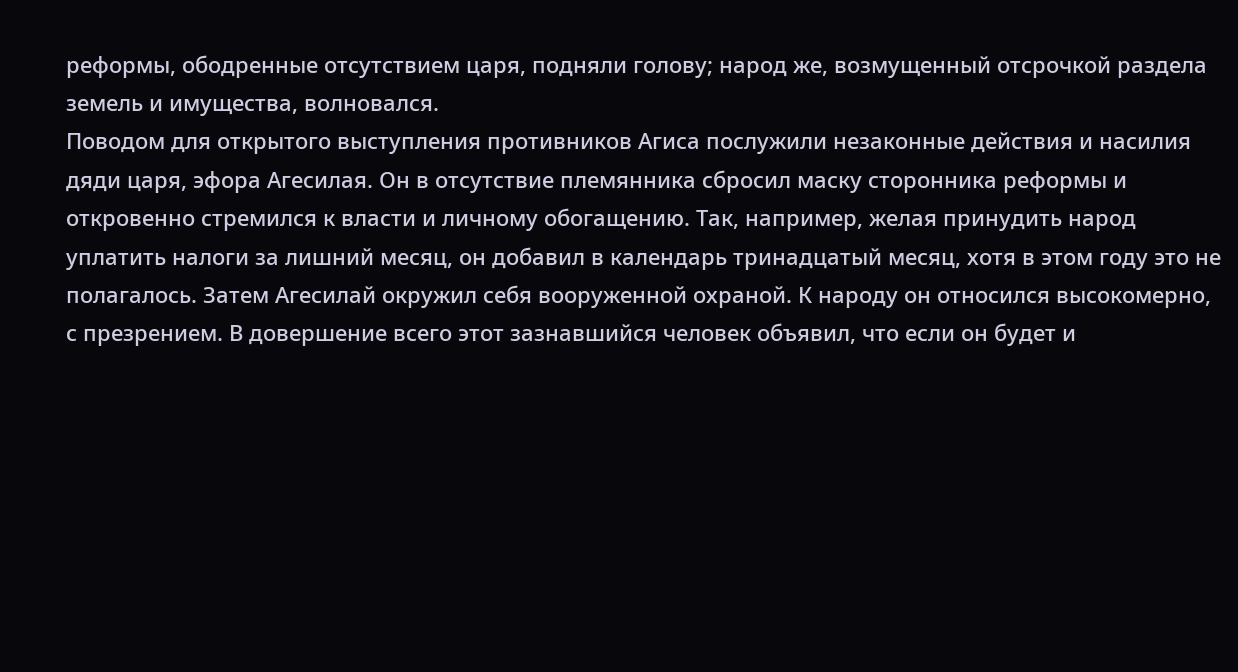реформы, ободренные отсутствием царя, подняли голову; народ же, возмущенный отсрочкой раздела земель и имущества, волновался.
Поводом для открытого выступления противников Агиса послужили незаконные действия и насилия дяди царя, эфора Агесилая. Он в отсутствие племянника сбросил маску сторонника реформы и откровенно стремился к власти и личному обогащению. Так, например, желая принудить народ уплатить налоги за лишний месяц, он добавил в календарь тринадцатый месяц, хотя в этом году это не полагалось. Затем Агесилай окружил себя вооруженной охраной. К народу он относился высокомерно, с презрением. В довершение всего этот зазнавшийся человек объявил, что если он будет и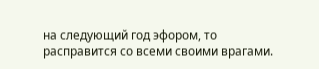на следующий год эфором, то расправится со всеми своими врагами.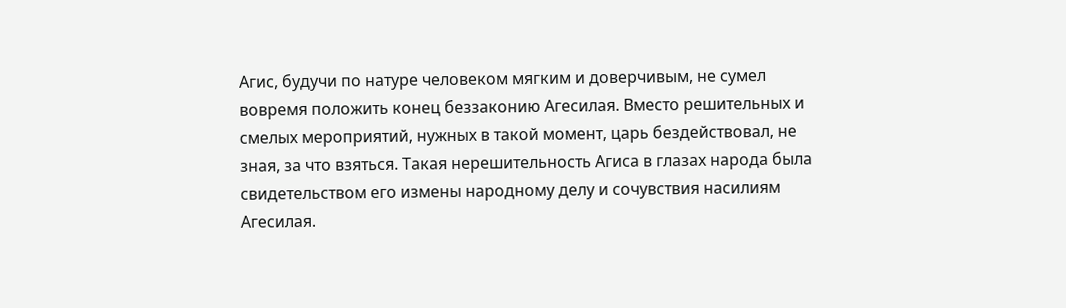Агис, будучи по натуре человеком мягким и доверчивым, не сумел вовремя положить конец беззаконию Агесилая. Вместо решительных и смелых мероприятий, нужных в такой момент, царь бездействовал, не зная, за что взяться. Такая нерешительность Агиса в глазах народа была свидетельством его измены народному делу и сочувствия насилиям Агесилая.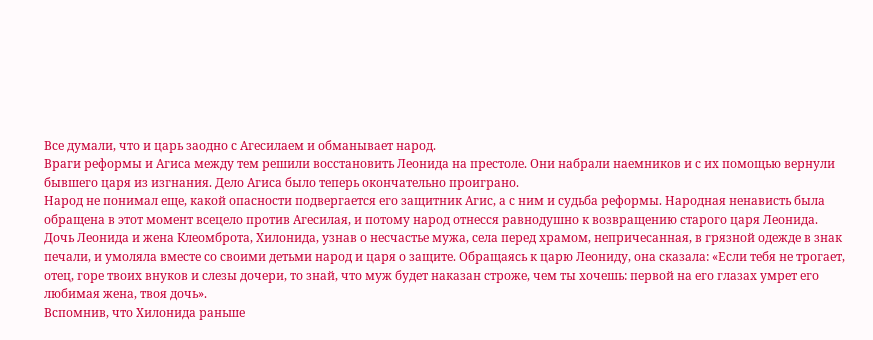Все думали, что и царь заодно с Агесилаем и обманывает народ.
Враги реформы и Агиса между тем решили восстановить Леонида на престоле. Они набрали наемников и с их помощью вернули бывшего царя из изгнания. Дело Агиса было теперь окончательно проиграно.
Народ не понимал еще, какой опасности подвергается его защитник Агис, а с ним и судьба реформы. Народная ненависть была обращена в этот момент всецело против Агесилая, и потому народ отнесся равнодушно к возвращению старого царя Леонида.
Дочь Леонида и жена Клеомброта, Хилонида, узнав о несчастье мужа, села перед храмом, непричесанная, в грязной одежде в знак печали, и умоляла вместе со своими детьми народ и царя о защите. Обращаясь к царю Леониду, она сказала: «Если тебя не трогает, отец, горе твоих внуков и слезы дочери, то знай, что муж будет наказан строже, чем ты хочешь: первой на его глазах умрет его любимая жена, твоя дочь».
Вспомнив, что Хилонида раньше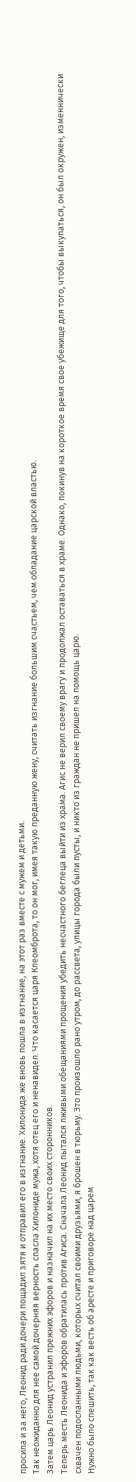просила и за него, Леонид ради дочери пощадил зятя и отправил его в изгнание. Хилонида же вновь пошла в изгнание, на этот раз вместе с мужем и детьми.
Так неожиданно для нее самой дочерняя верность спасла Хилониде мужа, хотя отец его и ненавидел. Что касается царя Клеомброта, то он мог, имея такую преданную жену, считать изгнание большим счастьем, чем обладание царской властью.
Затем царь Леонид устранил прежних эфоров и назначил на их место своих сторонников.
Теперь месть Леонида и эфоров обратилась против Агиса. Сначала Леонид пытался лживыми обещаниями прощения убедить несчастного беглеца выйти из храма. Агис не верил своему врагу и продолжал оставаться в храме. Однако, покинув на короткое время свое убежище для того, чтобы выкупаться, он был окружен, изменнически схвачен подосланными людьми, которых считал своими друзьями, я брошен в тюрьму. Это произошло рано утром, до рассвета, улицы города были пусты, и никто из граждан не пришел на помощь царю.
Нужно было спешить, так как весть об аресте и приговоре над царем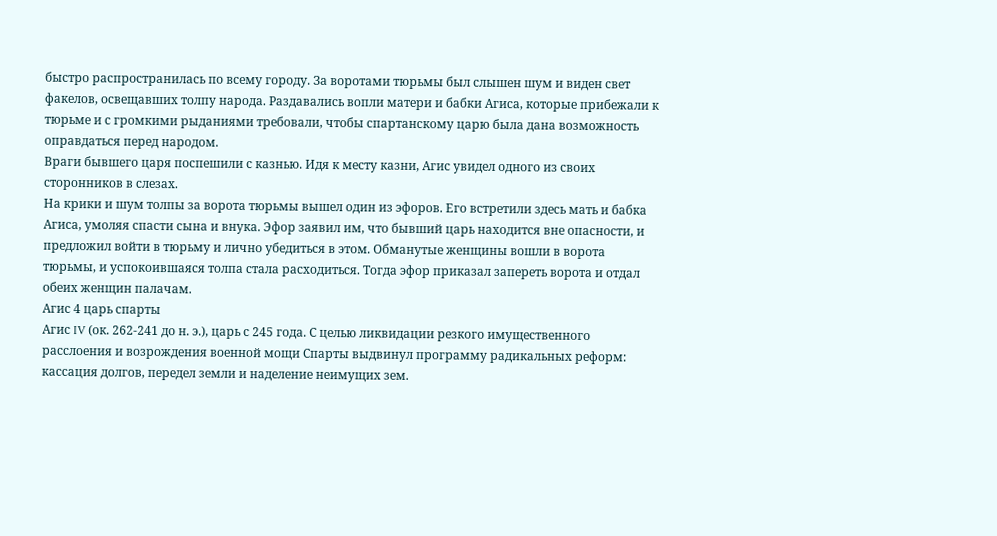быстро распространилась по всему городу. За воротами тюрьмы был слышен шум и виден свет факелов, освещавших толпу народа. Раздавались вопли матери и бабки Агиса, которые прибежали к тюрьме и с громкими рыданиями требовали, чтобы спартанскому царю была дана возможность оправдаться перед народом.
Враги бывшего царя поспешили с казнью. Идя к месту казни, Агис увидел одного из своих сторонников в слезах.
На крики и шум толпы за ворота тюрьмы вышел один из эфоров. Его встретили здесь мать и бабка Агиса, умоляя спасти сына и внука. Эфор заявил им, что бывший царь находится вне опасности, и предложил войти в тюрьму и лично убедиться в этом. Обманутые женщины вошли в ворота тюрьмы, и успокоившаяся толпа стала расходиться. Тогда эфор приказал запереть ворота и отдал обеих женщин палачам.
Агис 4 царь спарты
Агис IV (ок. 262-241 до н. э.), царь с 245 года. С целью ликвидации резкого имущественного расслоения и возрождения военной мощи Спарты выдвинул программу радикальных реформ: кассация долгов, передел земли и наделение неимущих зем.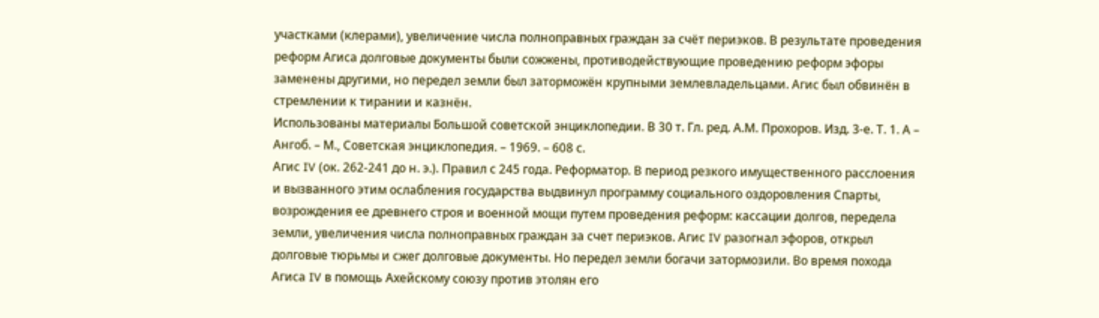участками (клерами), увеличение числа полноправных граждан за счёт периэков. В результате проведения реформ Агиса долговые документы были сожжены, противодействующие проведению реформ эфоры заменены другими, но передел земли был заторможён крупными землевладельцами. Агис был обвинён в стремлении к тирании и казнён.
Использованы материалы Большой советской энциклопедии. В 30 т. Гл. ред. А.М. Прохоров. Изд. 3-е. Т. 1. А – Ангоб. – М., Советская энциклопедия. – 1969. – 608 с.
Агис IV (ок. 262-241 до н. э.). Правил с 245 года. Реформатор. В период резкого имущественного расслоения и вызванного этим ослабления государства выдвинул программу социального оздоровления Спарты, возрождения ее древнего строя и военной мощи путем проведения реформ: кассации долгов, передела земли, увеличения числа полноправных граждан за счет периэков. Агис IV разогнал эфоров, открыл долговые тюрьмы и сжег долговые документы. Но передел земли богачи затормозили. Во время похода Агиса IV в помощь Ахейскому союзу против этолян его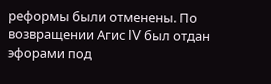реформы были отменены. По возвращении Агис IV был отдан эфорами под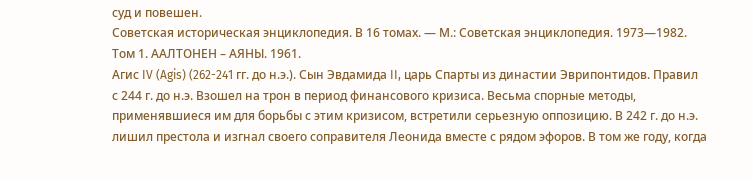суд и повешен.
Советская историческая энциклопедия. В 16 томах. — М.: Советская энциклопедия. 1973—1982. Том 1. ААЛТОНЕН – АЯНЫ. 1961.
Агис IV (Agis) (262-241 гг. до н.э.). Сын Эвдамида II, царь Спарты из династии Эврипонтидов. Правил с 244 г. до н.э. Взошел на трон в период финансового кризиса. Весьма спорные методы, применявшиеся им для борьбы с этим кризисом, встретили серьезную оппозицию. В 242 г. до н.э. лишил престола и изгнал своего соправителя Леонида вместе с рядом эфоров. В том же году, когда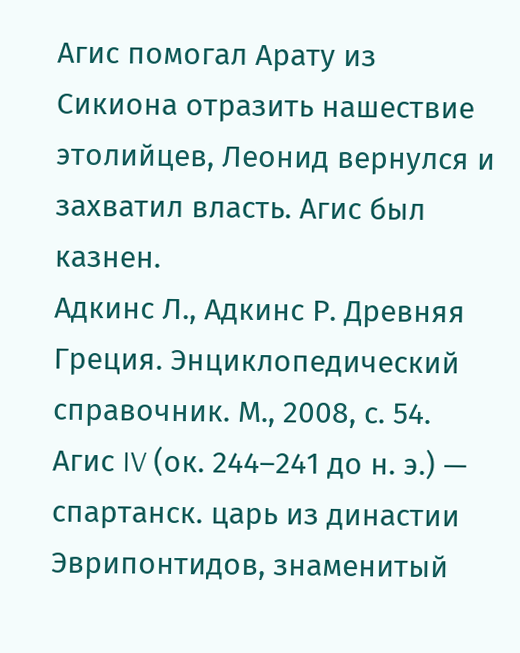Агис помогал Арату из Сикиона отразить нашествие этолийцев, Леонид вернулся и захватил власть. Агис был казнен.
Адкинс Л., Адкинс Р. Древняя Греция. Энциклопедический справочник. М., 2008, с. 54.
Агис IV (ок. 244–241 до н. э.) — спартанск. царь из династии Эврипонтидов, знаменитый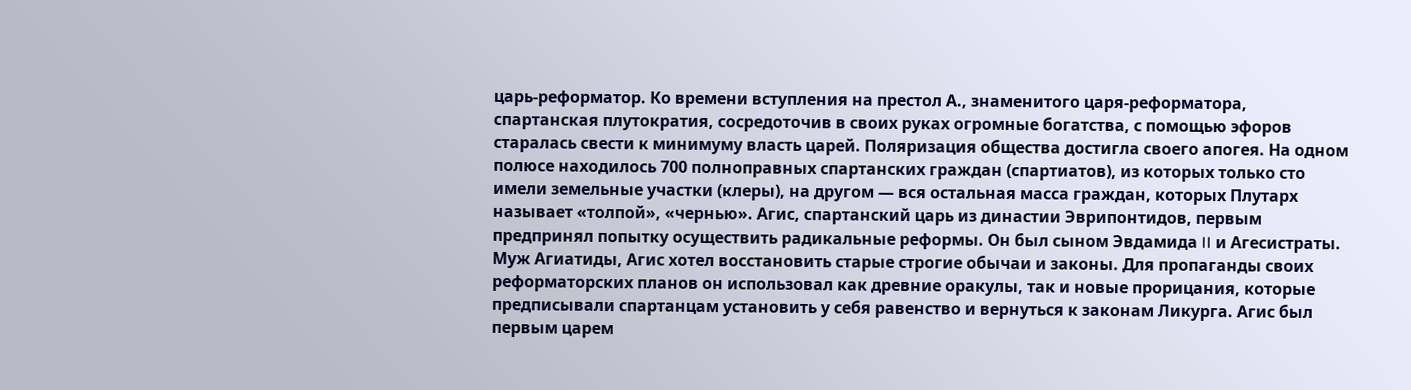царь-реформатор. Ко времени вступления на престол А., знаменитого царя-реформатора, спартанская плутократия, сосредоточив в своих руках огромные богатства, с помощью эфоров старалась свести к минимуму власть царей. Поляризация общества достигла своего апогея. На одном полюсе находилось 700 полноправных спартанских граждан (спартиатов), из которых только сто имели земельные участки (клеры), на другом — вся остальная масса граждан, которых Плутарх называет «толпой», «чернью». Агис, спартанский царь из династии Эврипонтидов, первым предпринял попытку осуществить радикальные реформы. Он был сыном Эвдамида II и Агесистраты. Муж Агиатиды, Агис хотел восстановить старые строгие обычаи и законы. Для пропаганды своих реформаторских планов он использовал как древние оракулы, так и новые прорицания, которые предписывали спартанцам установить у себя равенство и вернуться к законам Ликурга. Агис был первым царем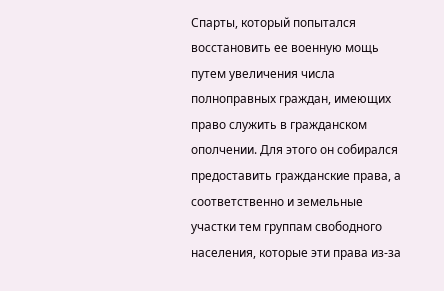Спарты, который попытался восстановить ее военную мощь путем увеличения числа полноправных граждан, имеющих право служить в гражданском ополчении. Для этого он собирался предоставить гражданские права, а соответственно и земельные участки тем группам свободного населения, которые эти права из-за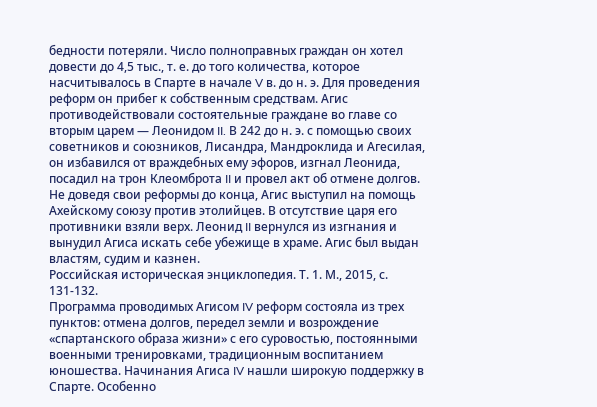бедности потеряли. Число полноправных граждан он хотел довести до 4,5 тыс., т. е. до того количества, которое насчитывалось в Спарте в начале V в. до н. э. Для проведения реформ он прибег к собственным средствам. Агис противодействовали состоятельные граждане во главе со вторым царем — Леонидом II. В 242 до н. э. с помощью своих советников и союзников, Лисандра, Мандроклида и Агесилая, он избавился от враждебных ему эфоров, изгнал Леонида, посадил на трон Клеомброта II и провел акт об отмене долгов. Не доведя свои реформы до конца, Агис выступил на помощь Ахейскому союзу против этолийцев. В отсутствие царя его противники взяли верх. Леонид II вернулся из изгнания и вынудил Агиса искать себе убежище в храме. Агис был выдан властям, судим и казнен.
Российская историческая энциклопедия. Т. 1. М., 2015, с. 131-132.
Программа проводимых Агисом IV реформ состояла из трех пунктов: отмена долгов, передел земли и возрождение «спартанского образа жизни» с его суровостью, постоянными военными тренировками, традиционным воспитанием юношества. Начинания Агиса IV нашли широкую поддержку в Спарте. Особенно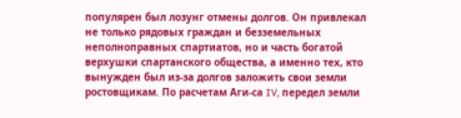популярен был лозунг отмены долгов. Он привлекал не только рядовых граждан и безземельных неполноправных спартиатов, но и часть богатой верхушки спартанского общества, а именно тех, кто вынужден был из-за долгов заложить свои земли ростовщикам. По расчетам Аги-са IV, передел земли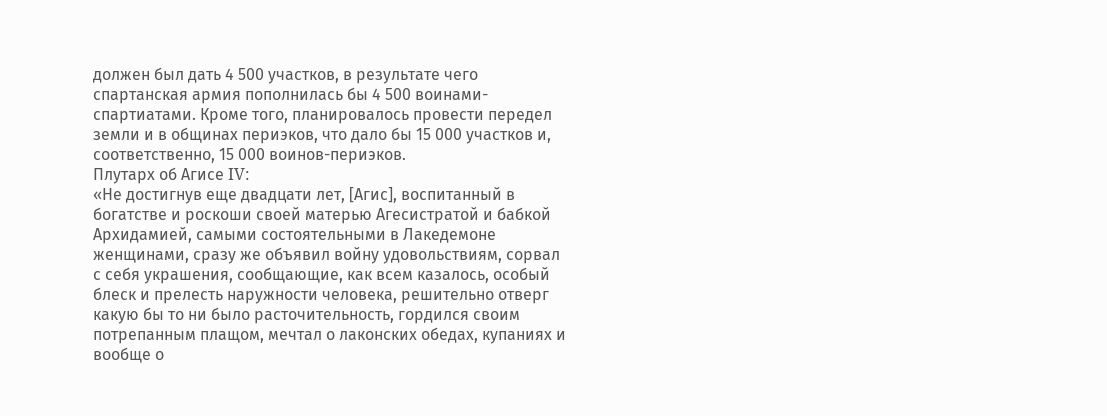должен был дать 4 500 участков, в результате чего спартанская армия пополнилась бы 4 500 воинами-спартиатами. Кроме того, планировалось провести передел земли и в общинах периэков, что дало бы 15 000 участков и, соответственно, 15 000 воинов-периэков.
Плутарх об Агисе IV:
«Не достигнув еще двадцати лет, [Агис], воспитанный в богатстве и роскоши своей матерью Агесистратой и бабкой Архидамией, самыми состоятельными в Лакедемоне женщинами, сразу же объявил войну удовольствиям, сорвал с себя украшения, сообщающие, как всем казалось, особый блеск и прелесть наружности человека, решительно отверг какую бы то ни было расточительность, гордился своим потрепанным плащом, мечтал о лаконских обедах, купаниях и вообще о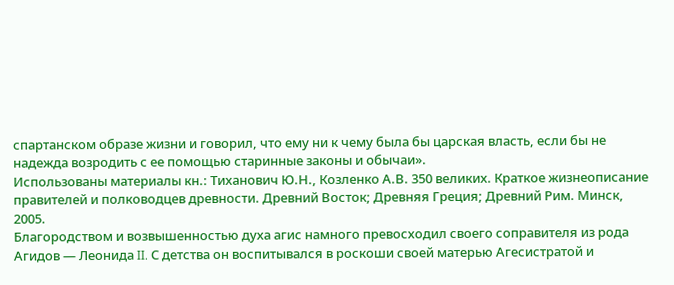спартанском образе жизни и говорил, что ему ни к чему была бы царская власть, если бы не надежда возродить с ее помощью старинные законы и обычаи».
Использованы материалы кн.: Тиханович Ю.Н., Козленко А.В. 350 великих. Краткое жизнеописание правителей и полководцев древности. Древний Восток; Древняя Греция; Древний Рим. Минск, 2005.
Благородством и возвышенностью духа агис намного превосходил своего соправителя из рода Агидов — Леонида II. С детства он воспитывался в роскоши своей матерью Агесистратой и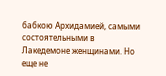бабкою Архидамией, самыми состоятельными в Лакедемоне женщинами. Но еще не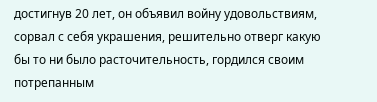достигнув 20 лет, он объявил войну удовольствиям, сорвал с себя украшения, решительно отверг какую бы то ни было расточительность, гордился своим потрепанным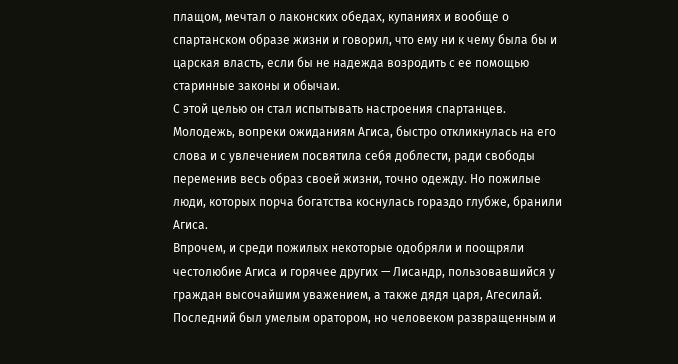плащом, мечтал о лаконских обедах, купаниях и вообще о спартанском образе жизни и говорил, что ему ни к чему была бы и царская власть, если бы не надежда возродить с ее помощью старинные законы и обычаи.
С этой целью он стал испытывать настроения спартанцев. Молодежь, вопреки ожиданиям Агиса, быстро откликнулась на его слова и с увлечением посвятила себя доблести, ради свободы переменив весь образ своей жизни, точно одежду. Но пожилые люди, которых порча богатства коснулась гораздо глубже, бранили Агиса.
Впрочем, и среди пожилых некоторые одобряли и поощряли честолюбие Агиса и горячее других — Лисандр, пользовавшийся у граждан высочайшим уважением, а также дядя царя, Агесилай. Последний был умелым оратором, но человеком развращенным и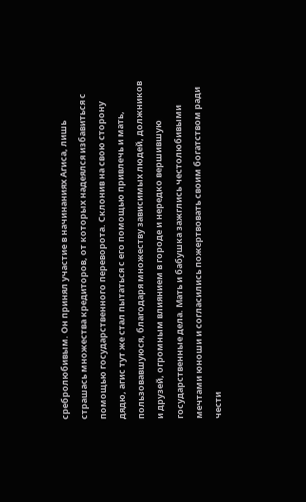сребролюбивым. Он принял участие в начинаниях Агиса, лишь страшась множества кредиторов, от которых надеялся избавиться с помощью государственного переворота. Склонив на свою сторону дядю, агис тут же стал пытаться с его помощью привлечь и мать, пользовавшуюся, благодаря множеству зависимых людей, должников и друзей, огромным влиянием в городе и нередко вершившую государственные дела. Мать и бабушка зажглись честолюбивыми мечтами юноши и согласились пожертвовать своим богатством ради чести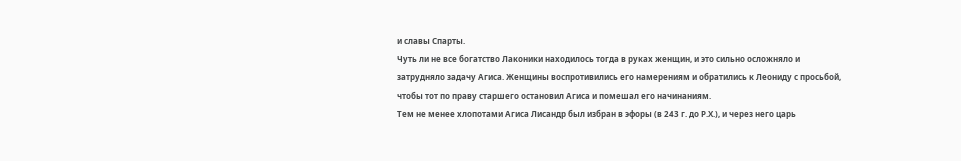и славы Спарты.
Чуть ли не все богатство Лаконики находилось тогда в руках женщин, и это сильно осложняло и затрудняло задачу Агиса. Женщины воспротивились его намерениям и обратились к Леониду с просьбой, чтобы тот по праву старшего остановил Агиса и помешал его начинаниям.
Тем не менее хлопотами Агиса Лисандр был избран в эфоры (в 243 г. до Р.Х.), и через него царь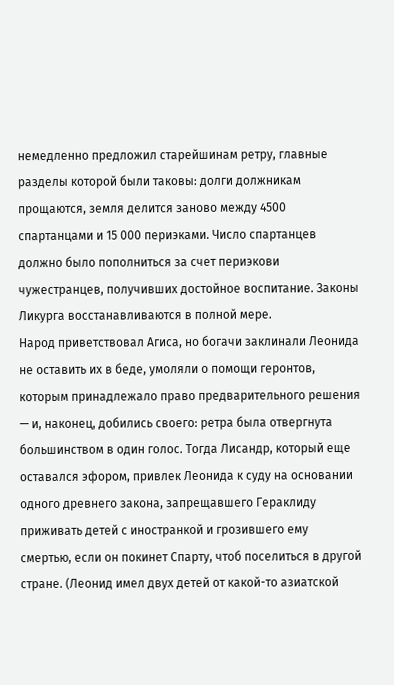немедленно предложил старейшинам ретру, главные разделы которой были таковы: долги должникам прощаются, земля делится заново между 4500 спартанцами и 15 000 периэками. Число спартанцев должно было пополниться за счет периэкови чужестранцев, получивших достойное воспитание. Законы Ликурга восстанавливаются в полной мере.
Народ приветствовал Агиса, но богачи заклинали Леонида не оставить их в беде, умоляли о помощи геронтов, которым принадлежало право предварительного решения — и, наконец, добились своего: ретра была отвергнута большинством в один голос. Тогда Лисандр, который еще оставался эфором, привлек Леонида к суду на основании одного древнего закона, запрещавшего Гераклиду приживать детей с иностранкой и грозившего ему смертью, если он покинет Спарту, чтоб поселиться в другой стране. (Леонид имел двух детей от какой-то азиатской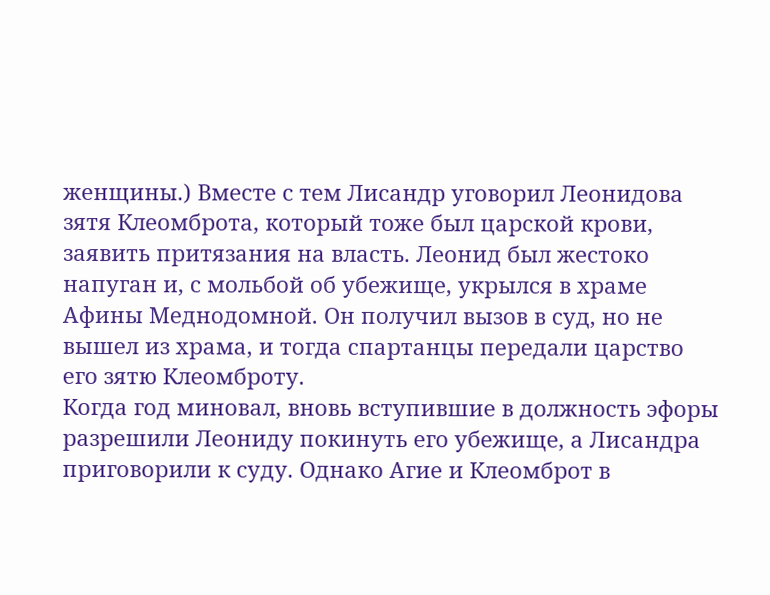женщины.) Вместе с тем Лисандр уговорил Леонидова зятя Клеомброта, который тоже был царской крови, заявить притязания на власть. Леонид был жестоко напуган и, с мольбой об убежище, укрылся в храме Афины Меднодомной. Он получил вызов в суд, но не вышел из храма, и тогда спартанцы передали царство его зятю Клеомброту.
Когда год миновал, вновь вступившие в должность эфоры разрешили Леониду покинуть его убежище, а Лисандра приговорили к суду. Однако Агие и Клеомброт в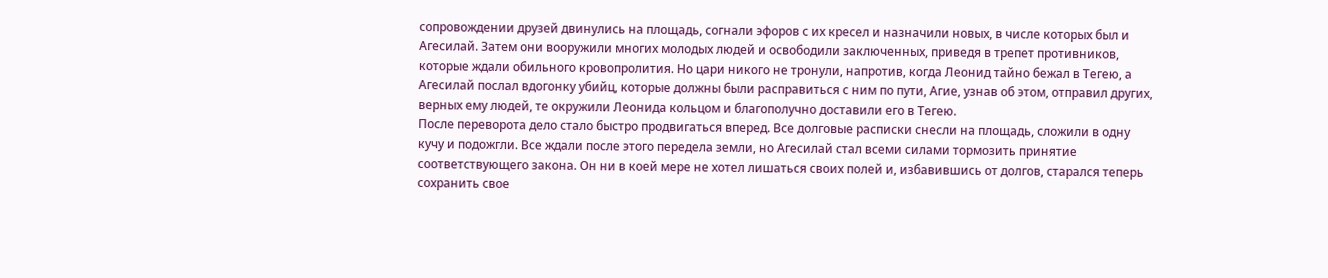сопровождении друзей двинулись на площадь, согнали эфоров с их кресел и назначили новых, в числе которых был и Агесилай. Затем они вооружили многих молодых людей и освободили заключенных, приведя в трепет противников, которые ждали обильного кровопролития. Но цари никого не тронули, напротив, когда Леонид тайно бежал в Тегею, а Агесилай послал вдогонку убийц, которые должны были расправиться с ним по пути, Агие, узнав об этом, отправил других, верных ему людей, те окружили Леонида кольцом и благополучно доставили его в Тегею.
После переворота дело стало быстро продвигаться вперед. Все долговые расписки снесли на площадь, сложили в одну кучу и подожгли. Все ждали после этого передела земли, но Агесилай стал всеми силами тормозить принятие соответствующего закона. Он ни в коей мере не хотел лишаться своих полей и, избавившись от долгов, старался теперь сохранить свое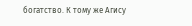богатство. К тому же Агису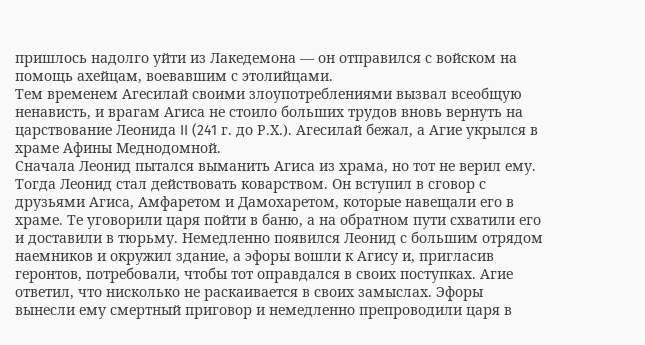пришлось надолго уйти из Лакедемона — он отправился с войском на помощь ахейцам, воевавшим с этолийцами.
Тем временем Агесилай своими злоупотреблениями вызвал всеобщую ненависть, и врагам Агиса не стоило больших трудов вновь вернуть на царствование Леонида II (241 г. до Р.Х.). Агесилай бежал, а Агие укрылся в храме Афины Меднодомной.
Сначала Леонид пытался выманить Агиса из храма, но тот не верил ему. Тогда Леонид стал действовать коварством. Он вступил в сговор с друзьями Агиса, Амфаретом и Дамохаретом, которые навещали его в храме. Те уговорили царя пойти в баню, а на обратном пути схватили его и доставили в тюрьму. Немедленно появился Леонид с большим отрядом наемников и окружил здание, а эфоры вошли к Агису и, пригласив геронтов, потребовали, чтобы тот оправдался в своих поступках. Агие ответил, что нисколько не раскаивается в своих замыслах. Эфоры вынесли ему смертный приговор и немедленно препроводили царя в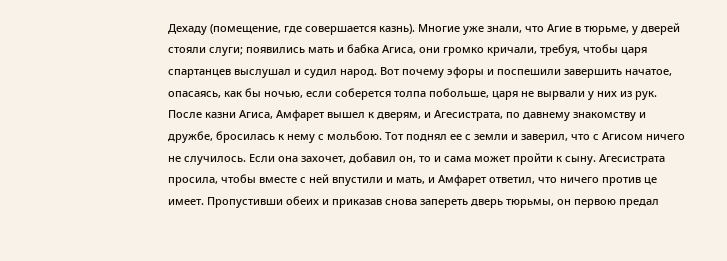Дехаду (помещение, где совершается казнь). Многие уже знали, что Агие в тюрьме, у дверей стояли слуги; появились мать и бабка Агиса, они громко кричали, требуя, чтобы царя спартанцев выслушал и судил народ. Вот почему эфоры и поспешили завершить начатое, опасаясь, как бы ночью, если соберется толпа побольше, царя не вырвали у них из рук.
После казни Агиса, Амфарет вышел к дверям, и Агесистрата, по давнему знакомству и дружбе, бросилась к нему с мольбою. Тот поднял ее с земли и заверил, что с Агисом ничего не случилось. Если она захочет, добавил он, то и сама может пройти к сыну. Агесистрата просила, чтобы вместе с ней впустили и мать, и Амфарет ответил, что ничего против це имеет. Пропустивши обеих и приказав снова запереть дверь тюрьмы, он первою предал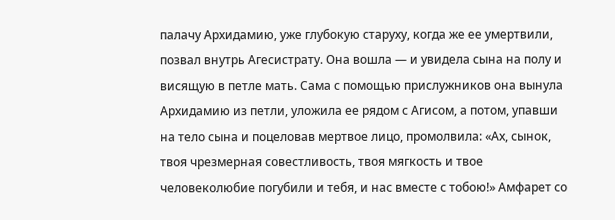палачу Архидамию, уже глубокую старуху, когда же ее умертвили, позвал внутрь Агесистрату. Она вошла — и увидела сына на полу и висящую в петле мать. Сама с помощью прислужников она вынула Архидамию из петли, уложила ее рядом с Агисом, а потом, упавши на тело сына и поцеловав мертвое лицо, промолвила: «Ах, сынок, твоя чрезмерная совестливость, твоя мягкость и твое человеколюбие погубили и тебя, и нас вместе с тобою!» Амфарет со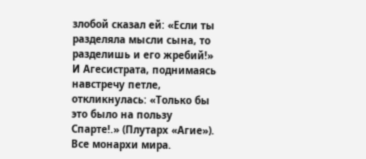злобой сказал ей: «Если ты разделяла мысли сына, то разделишь и его жребий!» И Агесистрата, поднимаясь навстречу петле, откликнулась: «Только бы это было на пользу Спарте!.» (Плутарх «Агие»).
Все монархи мира.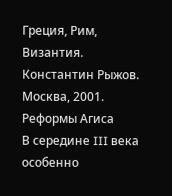Греция, Рим, Византия. Константин Рыжов. Москва, 2001.
Реформы Агиса
В середине III века особенно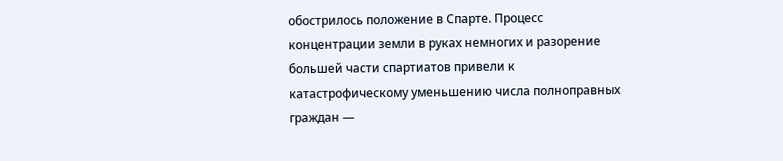обострилось положение в Спарте. Процесс концентрации земли в руках немногих и разорение большей части спартиатов привели к катастрофическому уменьшению числа полноправных граждан —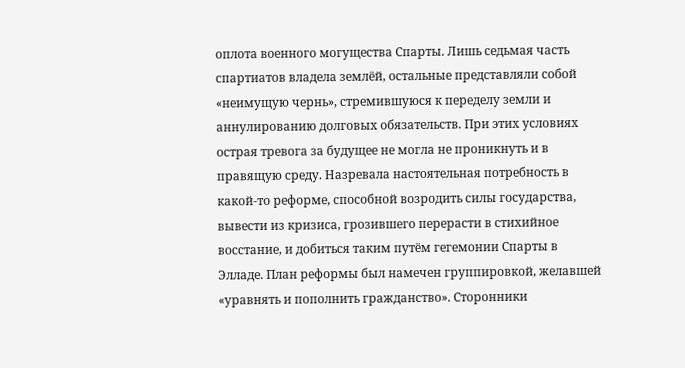оплота военного могущества Спарты. Лишь седьмая часть спартиатов владела землёй, остальные представляли собой «неимущую чернь», стремившуюся к переделу земли и аннулированию долговых обязательств. При этих условиях острая тревога за будущее не могла не проникнуть и в правящую среду. Назревала настоятельная потребность в какой-то реформе, способной возродить силы государства, вывести из кризиса, грозившего перерасти в стихийное восстание, и добиться таким путём гегемонии Спарты в Элладе. План реформы был намечен группировкой, желавшей «уравнять и пополнить гражданство». Сторонники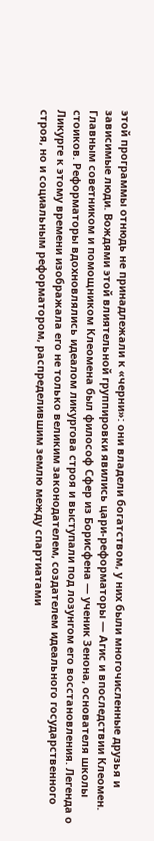этой программы отнюдь не принадлежали к «черни»: они владели богатством, у них были многочисленные друзья и зависимые люди. Вождями этой влиятельной группировки явились цари-реформаторы — Агис и впоследствии Клеомен. Главным советником и помощником Клеомена был философ Сфер из Борисфена — ученик Зенона, основателя школы стоиков. Реформаторы вдохновлялись идеалом ликургова строя и выступали под лозунгом его восстановления. Легенда о Ликурге к этому времени изображала его не только великим законодателем, создателем идеального государственного строя, но и социальным реформатором, распределившим землю между спартиатами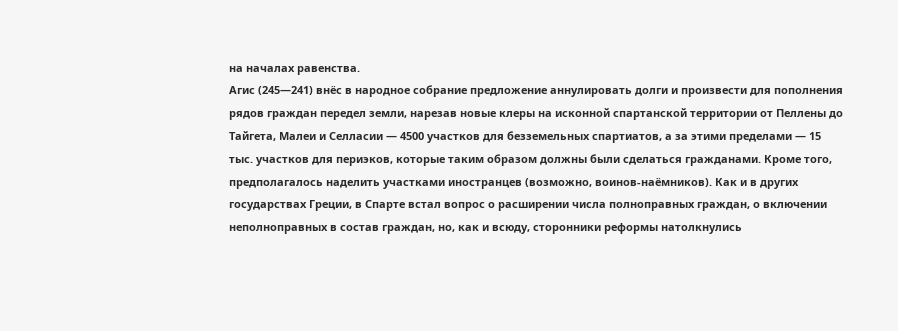на началах равенства.
Агис (245—241) внёс в народное собрание предложение аннулировать долги и произвести для пополнения рядов граждан передел земли, нарезав новые клеры на исконной спартанской территории от Пеллены до Тайгета, Малеи и Селласии — 4500 участков для безземельных спартиатов, а за этими пределами — 15 тыс. участков для периэков, которые таким образом должны были сделаться гражданами. Кроме того, предполагалось наделить участками иностранцев (возможно, воинов-наёмников). Как и в других государствах Греции, в Спарте встал вопрос о расширении числа полноправных граждан, о включении неполноправных в состав граждан, но, как и всюду, сторонники реформы натолкнулись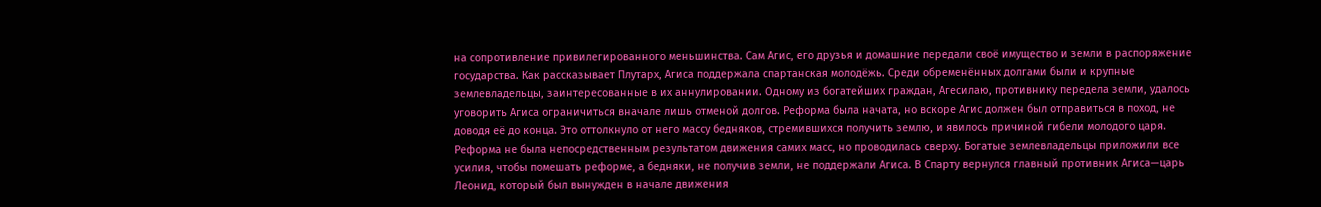на сопротивление привилегированного меньшинства. Сам Агис, его друзья и домашние передали своё имущество и земли в распоряжение государства. Как рассказывает Плутарх, Агиса поддержала спартанская молодёжь. Среди обременённых долгами были и крупные землевладельцы, заинтересованные в их аннулировании. Одному из богатейших граждан, Агесилаю, противнику передела земли, удалось уговорить Агиса ограничиться вначале лишь отменой долгов. Реформа была начата, но вскоре Агис должен был отправиться в поход, не доводя её до конца. Это оттолкнуло от него массу бедняков, стремившихся получить землю, и явилось причиной гибели молодого царя. Реформа не была непосредственным результатом движения самих масс, но проводилась сверху. Богатые землевладельцы приложили все усилия, чтобы помешать реформе, а бедняки, не получив земли, не поддержали Агиса. В Спарту вернулся главный противник Агиса—царь Леонид, который был вынужден в начале движения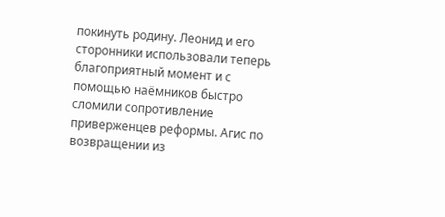покинуть родину. Леонид и его сторонники использовали теперь благоприятный момент и с помощью наёмников быстро сломили сопротивление приверженцев реформы. Агис по возвращении из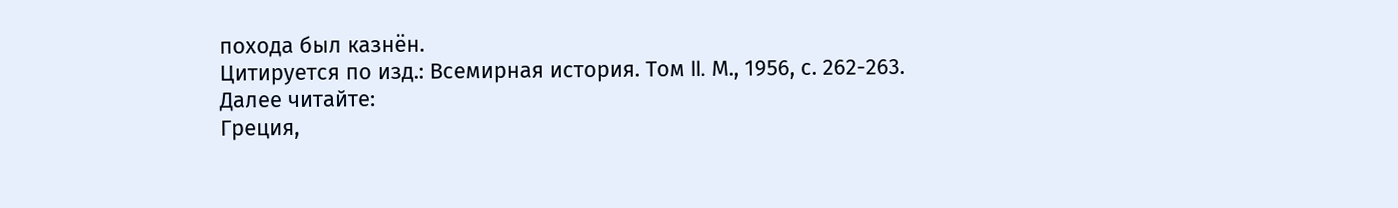похода был казнён.
Цитируется по изд.: Всемирная история. Том II. М., 1956, с. 262-263.
Далее читайте:
Греция,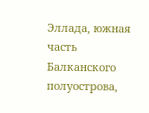Эллада, южная часть Балканского полуострова,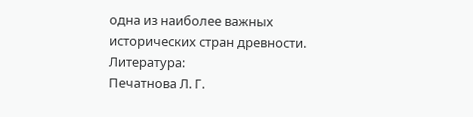одна из наиболее важных исторических стран древности.
Литература:
Печатнова Л. Г.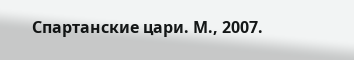Спартанские цари. М., 2007.